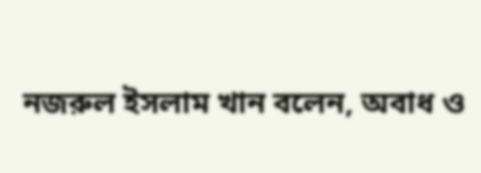নজরুল ইসলাম খান বলেন, অবাধ ও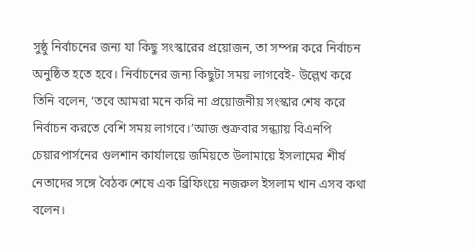সুষ্ঠু নির্বাচনের জন্য যা কিছু সংস্কারের প্রয়োজন, তা সম্পন্ন করে নির্বাচন অনুষ্ঠিত হতে হবে। নির্বাচনের জন্য কিছুটা সময় লাগবেই- উল্লেখ করে তিনি বলেন, ‘তবে আমরা মনে করি না প্রয়োজনীয় সংস্কার শেষ করে নির্বাচন করতে বেশি সময় লাগবে।’আজ শুক্রবার সন্ধ্যায় বিএনপি চেয়ারপার্সনের গুলশান কার্যালয়ে জমিয়তে উলামায়ে ইসলামের শীর্ষ নেতাদের সঙ্গে বৈঠক শেষে এক ব্রিফিংয়ে নজরুল ইসলাম খান এসব কথা বলেন।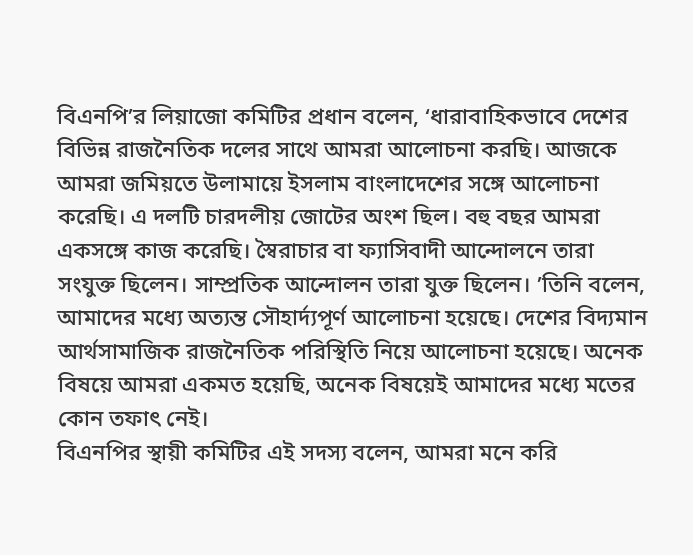বিএনপি’র লিয়াজো কমিটির প্রধান বলেন, ‘ধারাবাহিকভাবে দেশের বিভিন্ন রাজনৈতিক দলের সাথে আমরা আলোচনা করছি। আজকে আমরা জমিয়তে উলামায়ে ইসলাম বাংলাদেশের সঙ্গে আলোচনা করেছি। এ দলটি চারদলীয় জোটের অংশ ছিল। বহু বছর আমরা একসঙ্গে কাজ করেছি। স্বৈরাচার বা ফ্যাসিবাদী আন্দোলনে তারা সংযুক্ত ছিলেন। সাম্প্রতিক আন্দোলন তারা যুক্ত ছিলেন। ’তিনি বলেন, আমাদের মধ্যে অত্যন্ত সৌহার্দ্যপূর্ণ আলোচনা হয়েছে। দেশের বিদ্যমান আর্থসামাজিক রাজনৈতিক পরিস্থিতি নিয়ে আলোচনা হয়েছে। অনেক বিষয়ে আমরা একমত হয়েছি, অনেক বিষয়েই আমাদের মধ্যে মতের কোন তফাৎ নেই।
বিএনপির স্থায়ী কমিটির এই সদস্য বলেন, আমরা মনে করি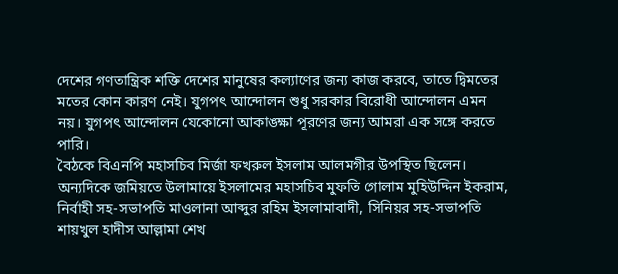দেশের গণতান্ত্রিক শক্তি দেশের মানুষের কল্যাণের জন্য কাজ করবে, তাতে দ্বিমতের মতের কোন কারণ নেই। যুগপৎ আন্দোলন শুধু সরকার বিরোধী আন্দোলন এমন নয়। যুগপৎ আন্দোলন যেকোনো আকাঙ্ক্ষা পূরণের জন্য আমরা এক সঙ্গে করতে পারি।
বৈঠকে বিএনপি মহাসচিব মির্জা ফখরুল ইসলাম আলমগীর উপস্থিত ছিলেন। অন্যদিকে জমিয়তে উলামায়ে ইসলামের মহাসচিব মুফতি গোলাম মুহিউদ্দিন ইকরাম, নির্বাহী সহ-সভাপতি মাওলানা আব্দুর রহিম ইসলামাবাদী, সিনিয়র সহ-সভাপতি শায়খুল হাদীস আল্লামা শেখ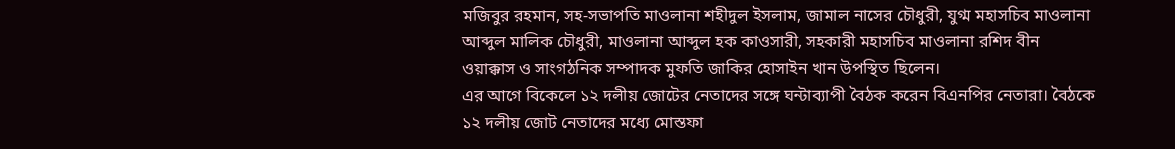মজিবুর রহমান, সহ-সভাপতি মাওলানা শহীদুল ইসলাম, জামাল নাসের চৌধুরী, যুগ্ম মহাসচিব মাওলানা আব্দুল মালিক চৌধুরী, মাওলানা আব্দুল হক কাওসারী, সহকারী মহাসচিব মাওলানা রশিদ বীন ওয়াক্কাস ও সাংগঠনিক সম্পাদক মুফতি জাকির হোসাইন খান উপস্থিত ছিলেন।
এর আগে বিকেলে ১২ দলীয় জোটের নেতাদের সঙ্গে ঘন্টাব্যাপী বৈঠক করেন বিএনপির নেতারা। বৈঠকে ১২ দলীয় জোট নেতাদের মধ্যে মোস্তফা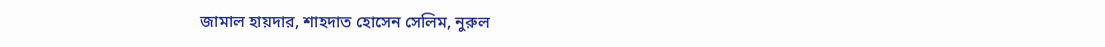জামাল হায়দার, শাহদাত হোসেন সেলিম, নুরুল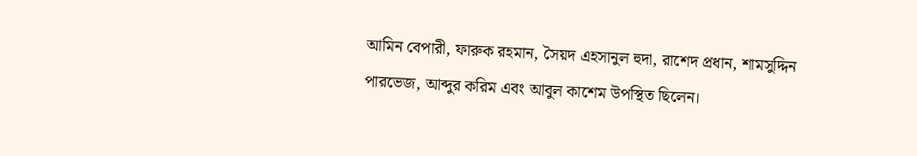আমিন বেপারী, ফারুক রহমান, সৈয়দ এহসানুল হুদা, রাশেদ প্রধান, শামসুদ্দিন পারভেজ, আব্দুর করিম এবং আবুল কাশেম উপস্থিত ছিলেন।